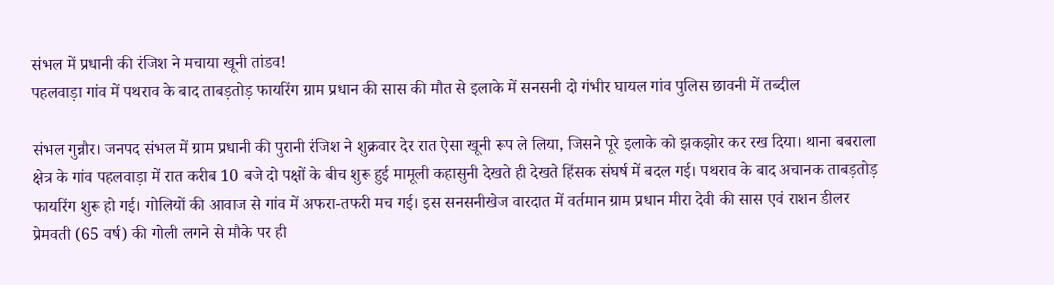संभल में प्रधानी की रंजिश ने मचाया खूनी तांडव!
पहलवाड़ा गांव में पथराव के बाद ताबड़तोड़ फायरिंग ग्राम प्रधान की सास की मौत से इलाके में सनसनी दो गंभीर घायल गांव पुलिस छावनी में तब्दील

संभल गुन्नौर। जनपद संभल में ग्राम प्रधानी की पुरानी रंजिश ने शुक्रवार देर रात ऐसा खूनी रूप ले लिया, जिसने पूरे इलाके को झकझोर कर रख दिया। थाना बबराला क्षेत्र के गांव पहलवाड़ा में रात करीब 10 बजे दो पक्षों के बीच शुरू हुई मामूली कहासुनी देखते ही देखते हिंसक संघर्ष में बदल गई। पथराव के बाद अचानक ताबड़तोड़ फायरिंग शुरू हो गई। गोलियों की आवाज से गांव में अफरा-तफरी मच गई। इस सनसनीखेज वारदात में वर्तमान ग्राम प्रधान मीरा देवी की सास एवं राशन डीलर प्रेमवती (65 वर्ष) की गोली लगने से मौके पर ही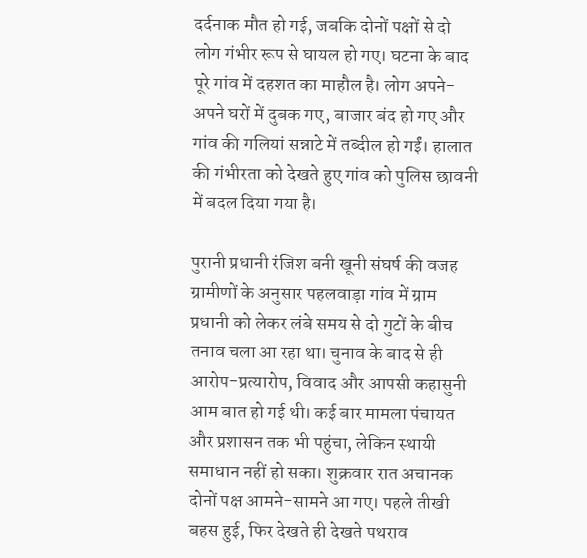दर्दनाक मौत हो गई, जबकि दोनों पक्षों से दो लोग गंभीर रूप से घायल हो गए। घटना के बाद पूरे गांव में दहशत का माहौल है। लोग अपने-अपने घरों में दुबक गए, बाजार बंद हो गए और गांव की गलियां सन्नाटे में तब्दील हो गईं। हालात की गंभीरता को देखते हुए गांव को पुलिस छावनी में बदल दिया गया है।

पुरानी प्रधानी रंजिश बनी खूनी संघर्ष की वजह
ग्रामीणों के अनुसार पहलवाड़ा गांव में ग्राम प्रधानी को लेकर लंबे समय से दो गुटों के बीच तनाव चला आ रहा था। चुनाव के बाद से ही आरोप-प्रत्यारोप, विवाद और आपसी कहासुनी आम बात हो गई थी। कई बार मामला पंचायत और प्रशासन तक भी पहुंचा, लेकिन स्थायी समाधान नहीं हो सका। शुक्रवार रात अचानक दोनों पक्ष आमने-सामने आ गए। पहले तीखी बहस हुई, फिर देखते ही देखते पथराव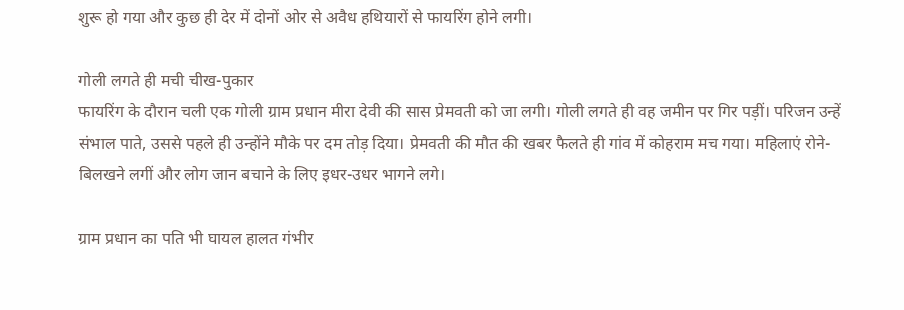शुरू हो गया और कुछ ही देर में दोनों ओर से अवैध हथियारों से फायरिंग होने लगी।

गोली लगते ही मची चीख-पुकार
फायरिंग के दौरान चली एक गोली ग्राम प्रधान मीरा देवी की सास प्रेमवती को जा लगी। गोली लगते ही वह जमीन पर गिर पड़ीं। परिजन उन्हें संभाल पाते, उससे पहले ही उन्होंने मौके पर दम तोड़ दिया। प्रेमवती की मौत की खबर फैलते ही गांव में कोहराम मच गया। महिलाएं रोने-बिलखने लगीं और लोग जान बचाने के लिए इधर-उधर भागने लगे।

ग्राम प्रधान का पति भी घायल हालत गंभीर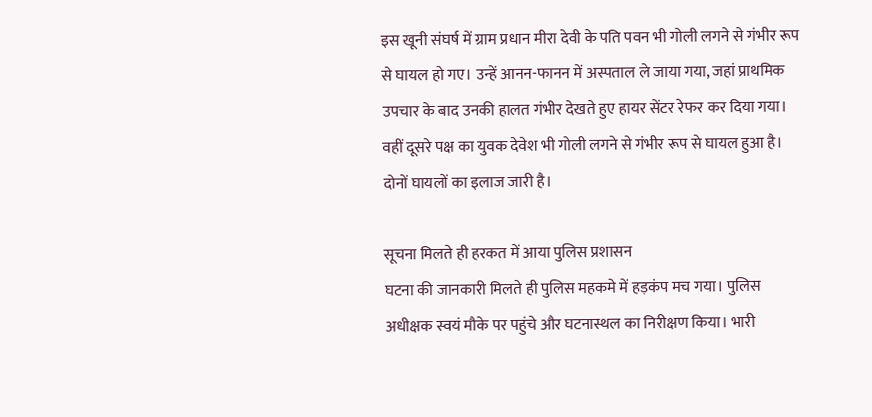इस खूनी संघर्ष में ग्राम प्रधान मीरा देवी के पति पवन भी गोली लगने से गंभीर रूप से घायल हो गए। उन्हें आनन-फानन में अस्पताल ले जाया गया, जहां प्राथमिक उपचार के बाद उनकी हालत गंभीर देखते हुए हायर सेंटर रेफर कर दिया गया। वहीं दूसरे पक्ष का युवक देवेश भी गोली लगने से गंभीर रूप से घायल हुआ है। दोनों घायलों का इलाज जारी है।

सूचना मिलते ही हरकत में आया पुलिस प्रशासन
घटना की जानकारी मिलते ही पुलिस महकमे में हड़कंप मच गया। पुलिस अधीक्षक स्वयं मौके पर पहुंचे और घटनास्थल का निरीक्षण किया। भारी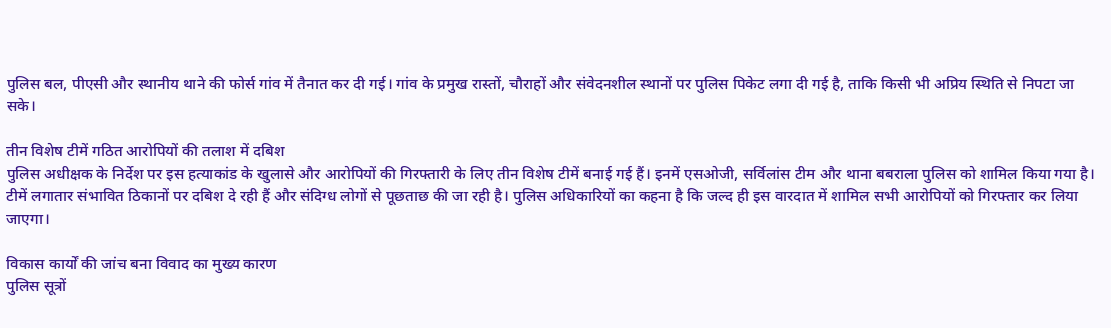पुलिस बल, पीएसी और स्थानीय थाने की फोर्स गांव में तैनात कर दी गई। गांव के प्रमुख रास्तों, चौराहों और संवेदनशील स्थानों पर पुलिस पिकेट लगा दी गई है, ताकि किसी भी अप्रिय स्थिति से निपटा जा सके।

तीन विशेष टीमें गठित आरोपियों की तलाश में दबिश
पुलिस अधीक्षक के निर्देश पर इस हत्याकांड के खुलासे और आरोपियों की गिरफ्तारी के लिए तीन विशेष टीमें बनाई गई हैं। इनमें एसओजी, सर्विलांस टीम और थाना बबराला पुलिस को शामिल किया गया है। टीमें लगातार संभावित ठिकानों पर दबिश दे रही हैं और संदिग्ध लोगों से पूछताछ की जा रही है। पुलिस अधिकारियों का कहना है कि जल्द ही इस वारदात में शामिल सभी आरोपियों को गिरफ्तार कर लिया जाएगा।

विकास कार्यों की जांच बना विवाद का मुख्य कारण
पुलिस सूत्रों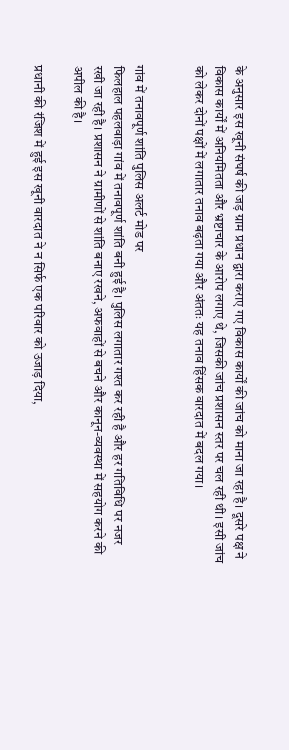के अनुसार इस खूनी संघर्ष की जड़ ग्राम प्रधान द्वारा कराए गए विकास कार्यों की जांच को माना जा रहा है। दूसरे पक्ष ने विकास कार्यों में अनियमितता और भ्रष्टाचार के आरोप लगाए थे, जिसकी जांच प्रशासन स्तर पर चल रही थी। इसी जांच को लेकर दोनों पक्षों में लगातार तनाव बढ़ता गया और अंततः यह तनाव हिंसक वारदात में बदल गया।


गांव में तनावपूर्ण शांति पुलिस अलर्ट मोड पर
फिलहाल पहलवाड़ा गांव में तनावपूर्ण शांति बनी हुई है। पुलिस लगातार गश्त कर रही है और हर गतिविधि पर नजर रखी जा रही है। प्रशासन ने ग्रामीणों से शांति बनाए रखने, अफवाहों से बचने और कानून-व्यवस्था में सहयोग करने की अपील की है।

प्रधानी की रंजिश में हुई इस खूनी वारदात ने न सिर्फ एक परिवार को उजाड़ दिया,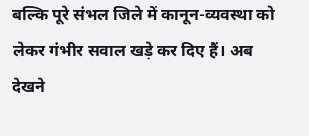बल्कि पूरे संभल जिले में कानून-व्यवस्था को लेकर गंभीर सवाल खड़े कर दिए हैं। अब देखने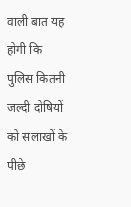वाली बात यह होगी कि पुलिस कितनी जल्दी दोषियों को सलाखों के पीछे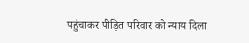पहुंचाकर पीड़ित परिवार को न्याय दिला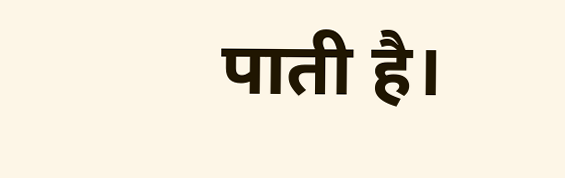पाती है।